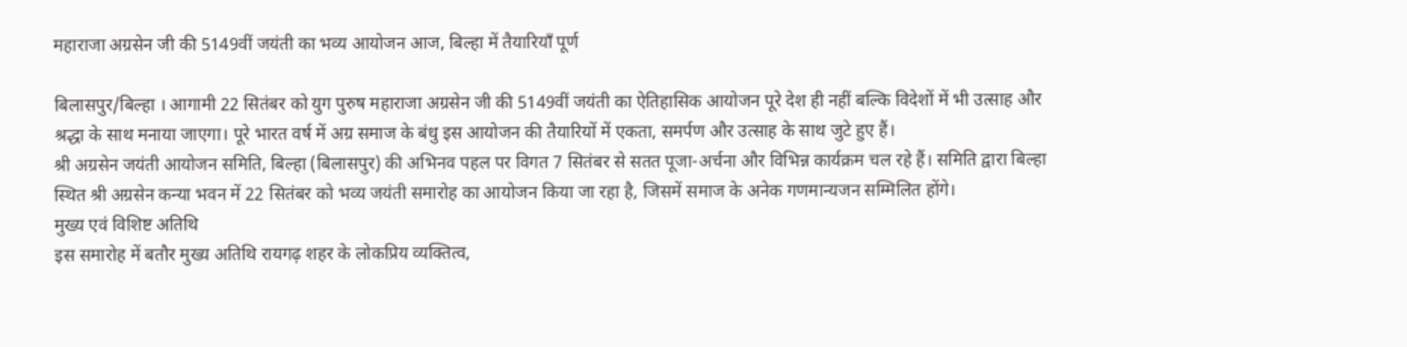महाराजा अग्रसेन जी की 5149वीं जयंती का भव्य आयोजन आज, बिल्हा में तैयारियाँ पूर्ण

बिलासपुर/बिल्हा । आगामी 22 सितंबर को युग पुरुष महाराजा अग्रसेन जी की 5149वीं जयंती का ऐतिहासिक आयोजन पूरे देश ही नहीं बल्कि विदेशों में भी उत्साह और श्रद्धा के साथ मनाया जाएगा। पूरे भारत वर्ष में अग्र समाज के बंधु इस आयोजन की तैयारियों में एकता, समर्पण और उत्साह के साथ जुटे हुए हैं।
श्री अग्रसेन जयंती आयोजन समिति, बिल्हा (बिलासपुर) की अभिनव पहल पर विगत 7 सितंबर से सतत पूजा-अर्चना और विभिन्न कार्यक्रम चल रहे हैं। समिति द्वारा बिल्हा स्थित श्री अग्रसेन कन्या भवन में 22 सितंबर को भव्य जयंती समारोह का आयोजन किया जा रहा है, जिसमें समाज के अनेक गणमान्यजन सम्मिलित होंगे।
मुख्य एवं विशिष्ट अतिथि
इस समारोह में बतौर मुख्य अतिथि रायगढ़ शहर के लोकप्रिय व्यक्तित्व,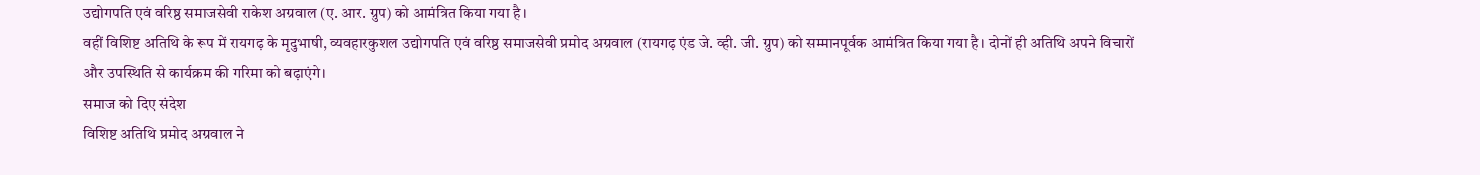उद्योगपति एवं वरिष्ठ समाजसेवी राकेश अग्रवाल (ए. आर. ग्रुप) को आमंत्रित किया गया है।
वहीं विशिष्ट अतिथि के रूप में रायगढ़ के मृदुभाषी, व्यवहारकुशल उद्योगपति एवं वरिष्ठ समाजसेवी प्रमोद अग्रवाल (रायगढ़ एंड जे. व्ही. जी. ग्रुप) को सम्मानपूर्वक आमंत्रित किया गया है। दोनों ही अतिथि अपने विचारों और उपस्थिति से कार्यक्रम की गरिमा को बढ़ाएंगे।
समाज को दिए संदेश
विशिष्ट अतिथि प्रमोद अग्रवाल ने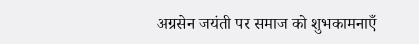अग्रसेन जयंती पर समाज को शुभकामनाएँ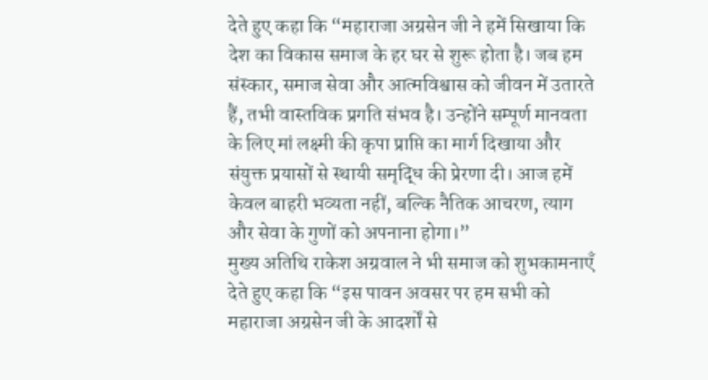देते हुए कहा कि “महाराजा अग्रसेन जी ने हमें सिखाया कि देश का विकास समाज के हर घर से शुरू होता है। जब हम संस्कार, समाज सेवा और आत्मविश्वास को जीवन में उतारते हैं, तभी वास्तविक प्रगति संभव है। उन्होंने सम्पूर्ण मानवता के लिए मां लक्ष्मी की कृपा प्राप्ति का मार्ग दिखाया और संयुक्त प्रयासों से स्थायी समृद्धि की प्रेरणा दी। आज हमें केवल बाहरी भव्यता नहीं, बल्कि नैतिक आचरण, त्याग और सेवा के गुणों को अपनाना होगा।”
मुख्य अतिथि राकेश अग्रवाल ने भी समाज को शुभकामनाएँ देते हुए कहा कि “इस पावन अवसर पर हम सभी को महाराजा अग्रसेन जी के आदर्शों से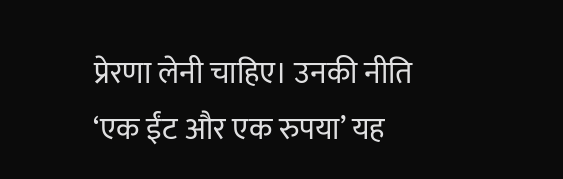प्रेरणा लेनी चाहिए। उनकी नीति ‘एक ईंट और एक रुपया’ यह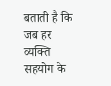बताती है कि जब हर व्यक्ति सहयोग के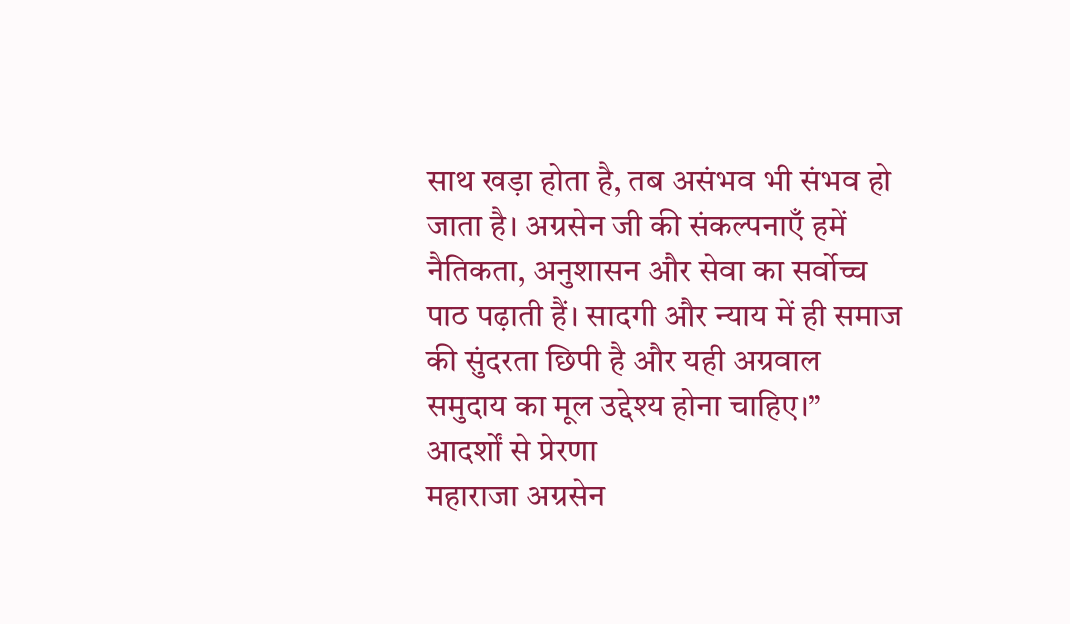साथ खड़ा होता है, तब असंभव भी संभव हो जाता है। अग्रसेन जी की संकल्पनाएँ हमें नैतिकता, अनुशासन और सेवा का सर्वोच्च पाठ पढ़ाती हैं। सादगी और न्याय में ही समाज की सुंदरता छिपी है और यही अग्रवाल समुदाय का मूल उद्देश्य होना चाहिए।”
आदर्शों से प्रेरणा
महाराजा अग्रसेन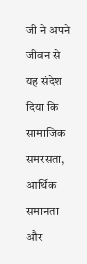जी ने अपने जीवन से यह संदेश दिया कि सामाजिक समरसता, आर्थिक समानता और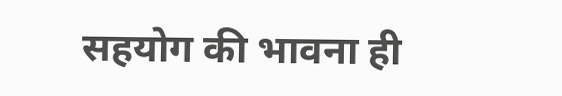सहयोग की भावना ही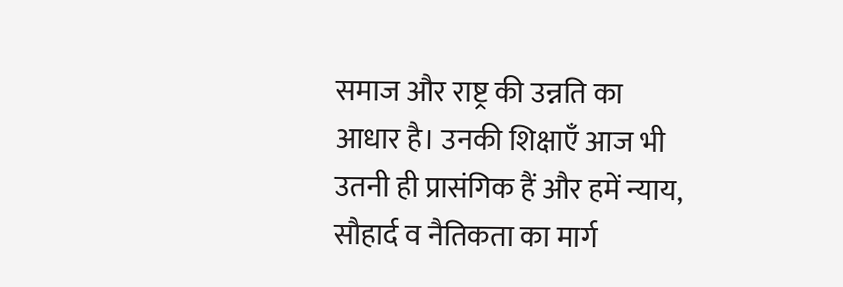समाज और राष्ट्र की उन्नति का आधार है। उनकी शिक्षाएँ आज भी उतनी ही प्रासंगिक हैं और हमें न्याय, सौहार्द व नैतिकता का मार्ग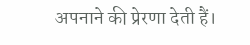अपनाने की प्रेरणा देती हैं।